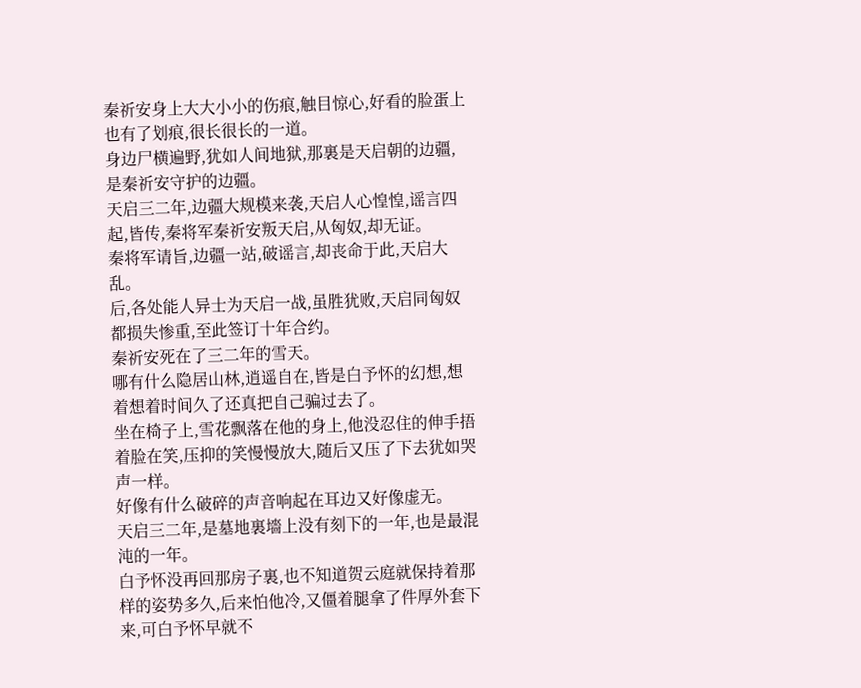秦祈安身上大大小小的伤痕,触目惊心,好看的脸蛋上也有了划痕,很长很长的一道。
身边尸横遍野,犹如人间地狱,那裏是天启朝的边疆,是秦祈安守护的边疆。
天启三二年,边疆大规模来袭,天启人心惶惶,谣言四起,皆传,秦将军秦祈安叛天启,从匈奴,却无证。
秦将军请旨,边疆一站,破谣言,却丧命于此,天启大乱。
后,各处能人异士为天启一战,虽胜犹败,天启同匈奴都损失惨重,至此签订十年合约。
秦祈安死在了三二年的雪天。
哪有什么隐居山林,逍遥自在,皆是白予怀的幻想,想着想着时间久了还真把自己骗过去了。
坐在椅子上,雪花飘落在他的身上,他没忍住的伸手捂着脸在笑,压抑的笑慢慢放大,随后又压了下去犹如哭声一样。
好像有什么破碎的声音响起在耳边又好像虚无。
天启三二年,是墓地裏墻上没有刻下的一年,也是最混沌的一年。
白予怀没再回那房子裏,也不知道贺云庭就保持着那样的姿势多久,后来怕他冷,又僵着腿拿了件厚外套下来,可白予怀早就不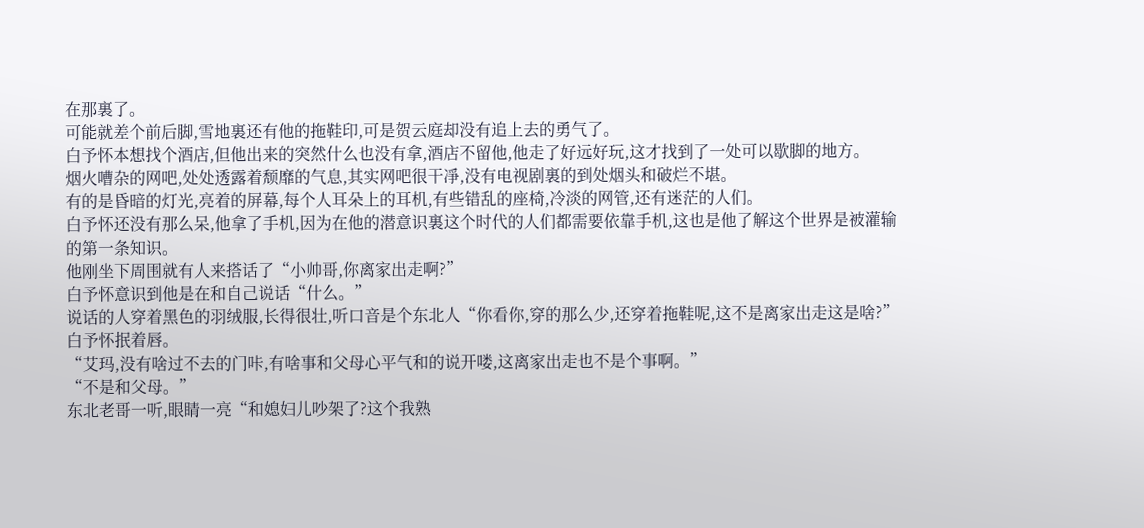在那裏了。
可能就差个前后脚,雪地裏还有他的拖鞋印,可是贺云庭却没有追上去的勇气了。
白予怀本想找个酒店,但他出来的突然什么也没有拿,酒店不留他,他走了好远好玩,这才找到了一处可以歇脚的地方。
烟火嘈杂的网吧,处处透露着颓靡的气息,其实网吧很干凈,没有电视剧裏的到处烟头和破烂不堪。
有的是昏暗的灯光,亮着的屏幕,每个人耳朵上的耳机,有些错乱的座椅,冷淡的网管,还有迷茫的人们。
白予怀还没有那么呆,他拿了手机,因为在他的潜意识裏这个时代的人们都需要依靠手机,这也是他了解这个世界是被灌输的第一条知识。
他刚坐下周围就有人来搭话了“小帅哥,你离家出走啊?”
白予怀意识到他是在和自己说话“什么。”
说话的人穿着黑色的羽绒服,长得很壮,听口音是个东北人“你看你,穿的那么少,还穿着拖鞋呢,这不是离家出走这是啥?”
白予怀抿着唇。
“艾玛,没有啥过不去的门咔,有啥事和父母心平气和的说开喽,这离家出走也不是个事啊。”
“不是和父母。”
东北老哥一听,眼睛一亮“和媳妇儿吵架了?这个我熟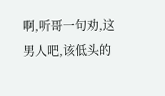啊,听哥一句劝,这男人吧,该低头的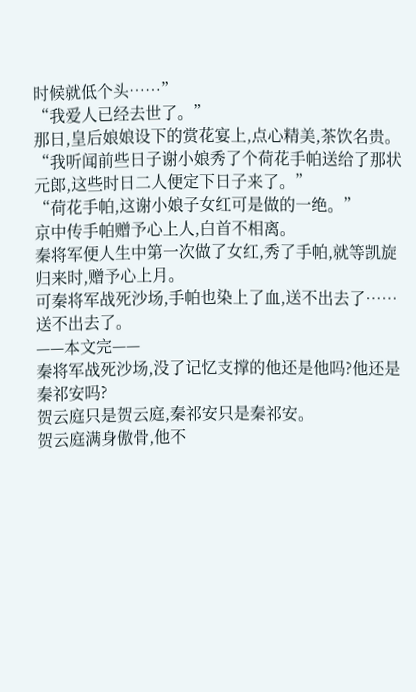时候就低个头……”
“我爱人已经去世了。”
那日,皇后娘娘设下的赏花宴上,点心精美,茶饮名贵。
“我听闻前些日子谢小娘秀了个荷花手帕送给了那状元郎,这些时日二人便定下日子来了。”
“荷花手帕,这谢小娘子女红可是做的一绝。”
京中传手帕赠予心上人,白首不相离。
秦将军便人生中第一次做了女红,秀了手帕,就等凯旋归来时,赠予心上月。
可秦将军战死沙场,手帕也染上了血,送不出去了……
送不出去了。
——本文完——
秦将军战死沙场,没了记忆支撑的他还是他吗?他还是秦祁安吗?
贺云庭只是贺云庭,秦祁安只是秦祁安。
贺云庭满身傲骨,他不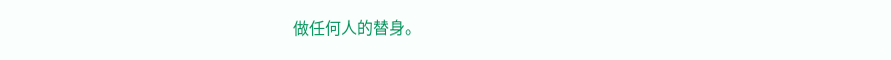做任何人的替身。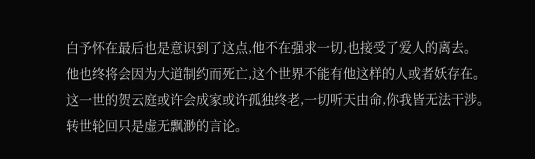白予怀在最后也是意识到了这点,他不在强求一切,也接受了爱人的离去。
他也终将会因为大道制约而死亡,这个世界不能有他这样的人或者妖存在。
这一世的贺云庭或许会成家或许孤独终老,一切听天由命,你我皆无法干涉。
转世轮回只是虚无飘渺的言论。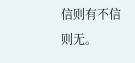信则有不信则无。